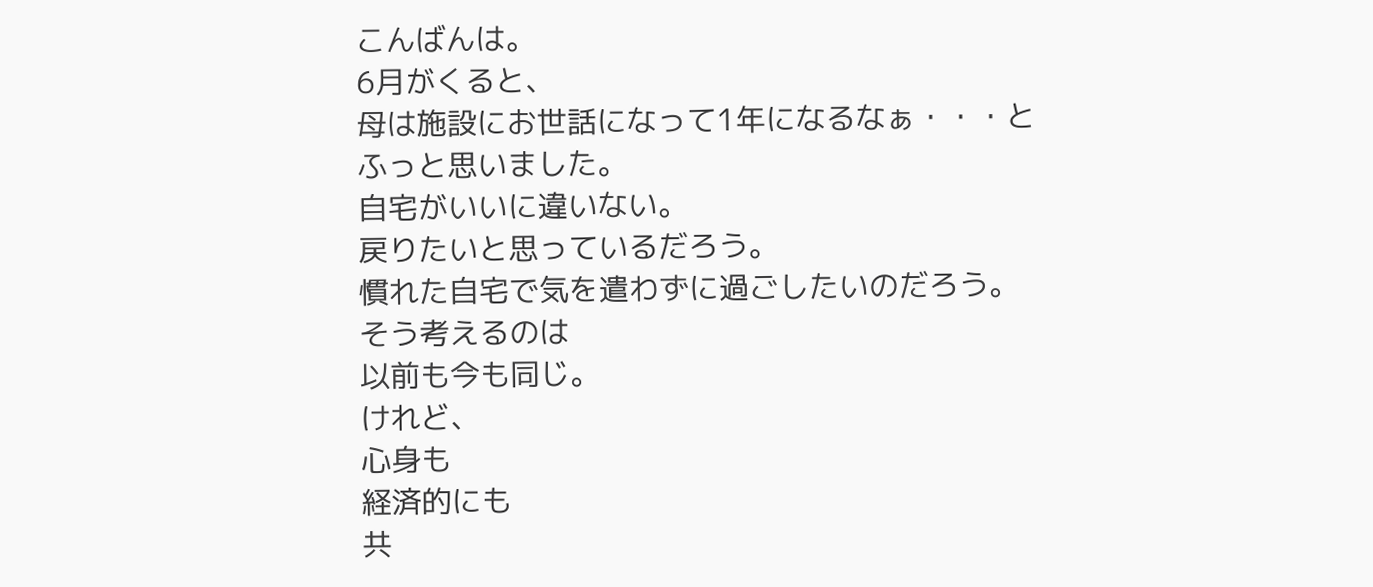こんばんは。
6月がくると、
母は施設にお世話になって1年になるなぁ・・・と
ふっと思いました。
自宅がいいに違いない。
戻りたいと思っているだろう。
慣れた自宅で気を遣わずに過ごしたいのだろう。
そう考えるのは
以前も今も同じ。
けれど、
心身も
経済的にも
共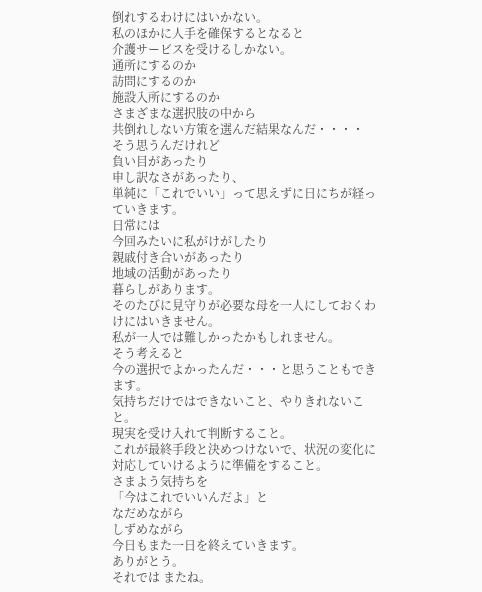倒れするわけにはいかない。
私のほかに人手を確保するとなると
介護サービスを受けるしかない。
通所にするのか
訪問にするのか
施設入所にするのか
さまざまな選択肢の中から
共倒れしない方策を選んだ結果なんだ・・・・
そう思うんだけれど
負い目があったり
申し訳なさがあったり、
単純に「これでいい」って思えずに日にちが経っていきます。
日常には
今回みたいに私がけがしたり
親戚付き合いがあったり
地域の活動があったり
暮らしがあります。
そのたびに見守りが必要な母を一人にしておくわけにはいきません。
私が一人では難しかったかもしれません。
そう考えると
今の選択でよかったんだ・・・と思うこともできます。
気持ちだけではできないこと、やりきれないこと。
現実を受け入れて判断すること。
これが最終手段と決めつけないで、状況の変化に対応していけるように準備をすること。
さまよう気持ちを
「今はこれでいいんだよ」と
なだめながら
しずめながら
今日もまた一日を終えていきます。
ありがとう。
それでは またね。